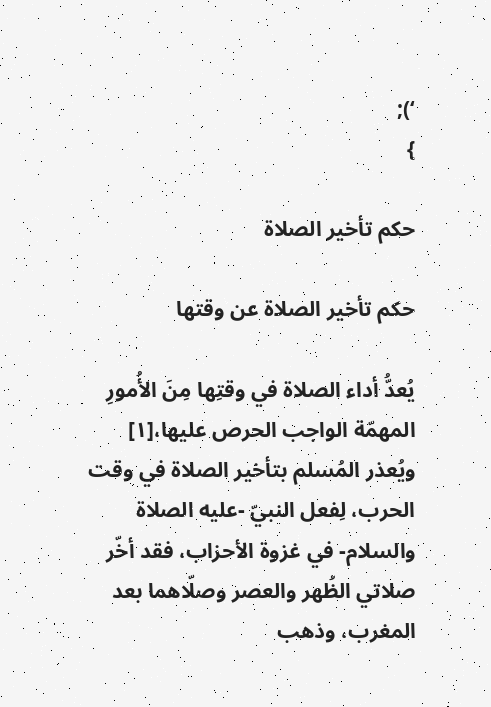‘);
}

حكم تأخير الصلاة

حكم تأخير الصلاة عن وقتها

يُعدُّ أداء الصلاة في وقتِها مِنَ الأُمورِ المهمّة الواجب الحرص عليها،[١] ويُعذر المُسلم بتأخير الصلاة في وقت الحرب، لِفعل النبيّ -عليه الصلاة والسلام- في غزوة الأحزاب، فقد أخّر صلاتي الظُهر والعصر وصلّاهما بعد المغرب، وذهب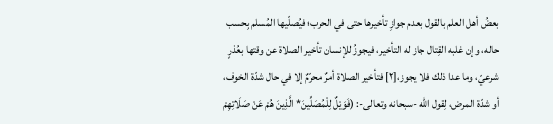بعضُ أهل العلم بالقول بعدم جوازِ تأخيرها حتى في الحرب؛ فيُصلّيها المُسلم بِحسب حاله، وإن غلبه القِتال جاز له التأخير، فيجوزُ للإنسان تأخير الصلاة عن وقتها بعُذرٍ شرعيّ، وما عدا ذلك فلا يجوز،[٢] فتأخير الصلاة أمرٌ محرّمٌ إلا في حال شدّة الخوف، أو شدّة المرض، لِقول الله -سبحانه وتعالى-: (فَوَيْلٌ لِلْمُصَلِّينَ* الَّذِينَ هُمْ عَنْ صَلَاتِهِمْ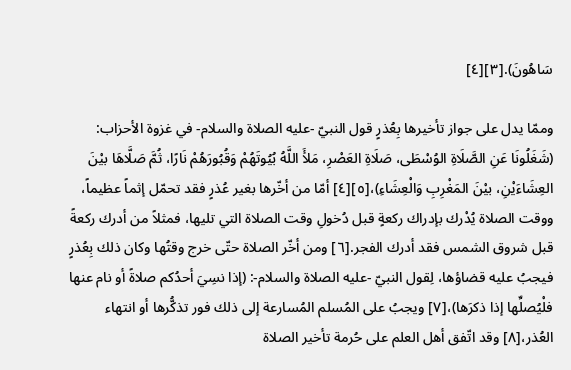سَاهُونَ).[٣][٤]

وممّا يدل على جواز تأخيرها بِعُذرٍ قول النبيّ -عليه الصلاة والسلام- في غزوة الأحزاب: (شَغَلُونَا عَنِ الصَّلَاةِ الوُسْطَى، صَلَاةِ العَصْرِ، مَلأَ اللَّهُ بُيُوتَهُمْ وَقُبُورَهُمْ نَارًا، ثُمَّ صَلَّاهَا بيْنَ العِشَاءَيْنِ، بيْنَ المَغْرِبِ وَالْعِشَاءِ)،[٥][٤] أمّا من أخّرها بغير عُذرٍ فقد تحمّل إثماً عظيماً، ووقت الصلاة يُدْرك بإدراك ركعةٍ قبل دُخولِ وقت الصلاة التي تليها، فمثلاً من أدرك ركعةً قبل شروق الشمس فقد أدرك الفجر.[٦] ومن أخّر الصلاة حتّى خرج وقتُها وكان ذلك بِعُذرٍ فيجبُ عليه قضاؤها، لِقول النبيّ -عليه الصلاة والسلام-: (إذا نسِيَ أحدُكم صلاةً أو نام عنها فلْيُصلِّها إذا ذكرَها)،[٧] ويجبُ على المُسلم المُسارعة إلى ذلك فور تذكُّرها أو انتهاء العُذر،[٨] وقد اتّفق أهل العلم على حُرمة تأخير الصلاة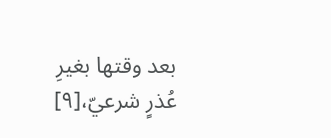بعد وقتها بغيرِ عُذرٍ شرعيّ،[٩]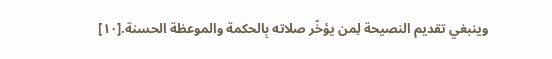وينبغي تقديم النصيحة لِمن يؤخّر صلاته بِالحكمة والموعظة الحسنة.[١٠]